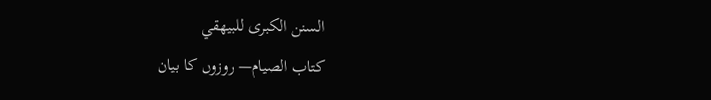السنن الكبرى للبيهقي
كتاب الصيام— روزوں کا بیان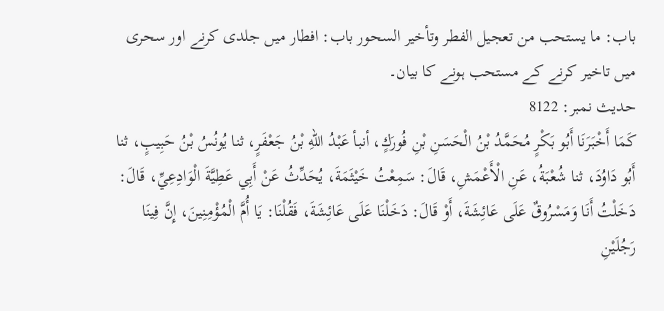باب: ما يستحب من تعجيل الفطر وتأخير السحور باب: افطار میں جلدی کرنے اور سحری میں تاخیر کرنے کے مستحب ہونے کا بیان۔
حدیث نمبر: 8122
كَمَا أَخْبَرَنَا أَبُو بَكْرٍ مُحَمَّدُ بْنُ الْحَسَنِ بْنِ فُورَكٍ، أنبأ عَبْدُ اللهِ بْنُ جَعْفَرٍ، ثنا يُونُسُ بْنُ حَبِيبٍ، ثنا أَبُو دَاوُدَ، ثنا شُعْبَةُ، عَنِ الْأَعْمَشِ، قَالَ: سَمِعْتُ خَيْثَمَةَ، يُحَدِّثُ عَنْ أَبِي عَطِيَّةَ الْوَادِعِيِّ، قَالَ: دَخَلْتُ أَنَا وَمَسْرُوقٌ عَلَى عَائِشَةَ، أَوْ قَالَ: دَخَلْنَا عَلَى عَائِشَةَ، فَقُلْنَا: يَا أُمَّ الْمُؤْمِنِينَ، إِنَّ فِينَا رَجُلَيْنِ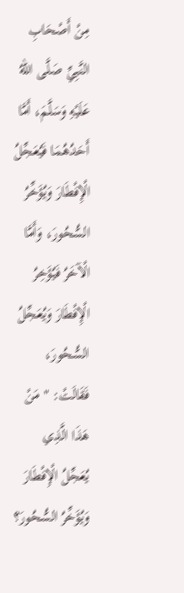مِنْ أَصْحَابِ النَّبِيِّ صَلَّى اللهُ عَلَيْهِ وَسَلَّمَ، أَمَّا أَحَدُهُمَا فَيُعَجِّلُ الْإِفْطَارَ وَيُؤَخِّرُ السُّحُورَ، وَأَمَّا الْآخَرُ فَيُؤَخِرُ الْإِفْطَارَ وَيُعَجِّلُ السُّحُورَ، فَقَالَتْ: " مَنْ هَذَا الَّذِي يُعَجِّلُ الْإِفْطَارَ وَيُؤَخِّرُ السُّحُورَ؟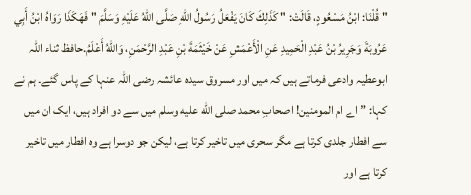" قُلْنَا: ابْنُ مَسْعُودٍ، قَالَتْ: " كَذَلِكَ كَانَ يَفْعَلُ رَسُولُ اللهِ صَلَّى اللهُ عَلَيْهِ وَسَلَّمَ " فَهَكَذَا رَوَاهُ ابْنُ أَبِي عَرُوبَةَ وَجَرِيرُ بْنُ عَبْدِ الْحَمِيدِ عَنِ الْأَعْمَشِ عَنْ خَيْثَمَةَ بْنِ عَبْدِ الرَّحْمَنِ، وَاللهُ أَعْلَمُ.حافظ ثناء اللہ
ابوعطیہ وادعی فرماتے ہیں کہ میں اور مسروق سیدہ عائشہ رضی اللہ عنہا کے پاس گئے۔ ہم نے کہا: ”اے ام المومنین! اصحابِ محمد صلى الله عليه وسلم میں سے دو افراد ہیں، ایک ان میں سے افطار جلدی کرتا ہے مگر سحری میں تاخیر کرتا ہے، لیکن جو دوسرا ہے وہ افطار میں تاخیر کرتا ہے اور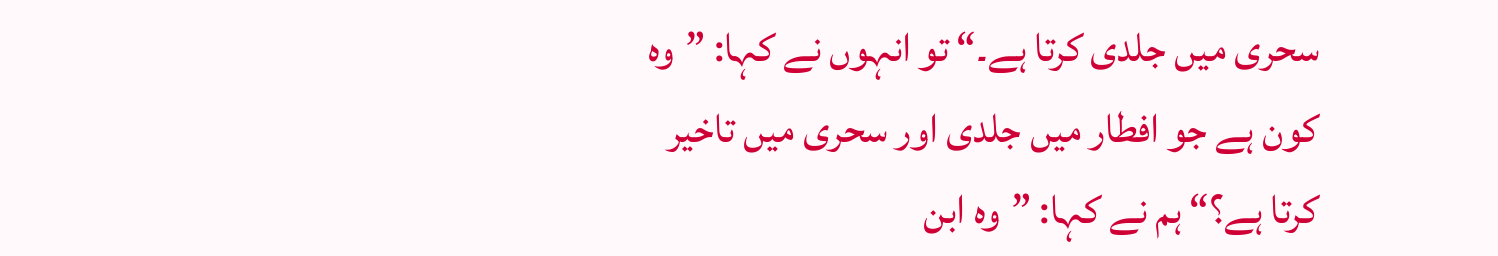سحری میں جلدی کرتا ہے۔“ تو انہوں نے کہا: ”وہ کون ہے جو افطار میں جلدی اور سحری میں تاخیر کرتا ہے؟“ ہم نے کہا: ”وہ ابن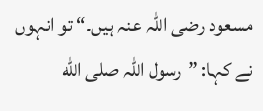مسعود رضی اللہ عنہ ہیں۔“ تو انہوں نے کہا: ”رسول اللہ صلى الله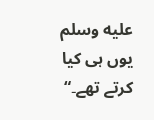عليه وسلم یوں ہی کیا کرتے تھے۔“